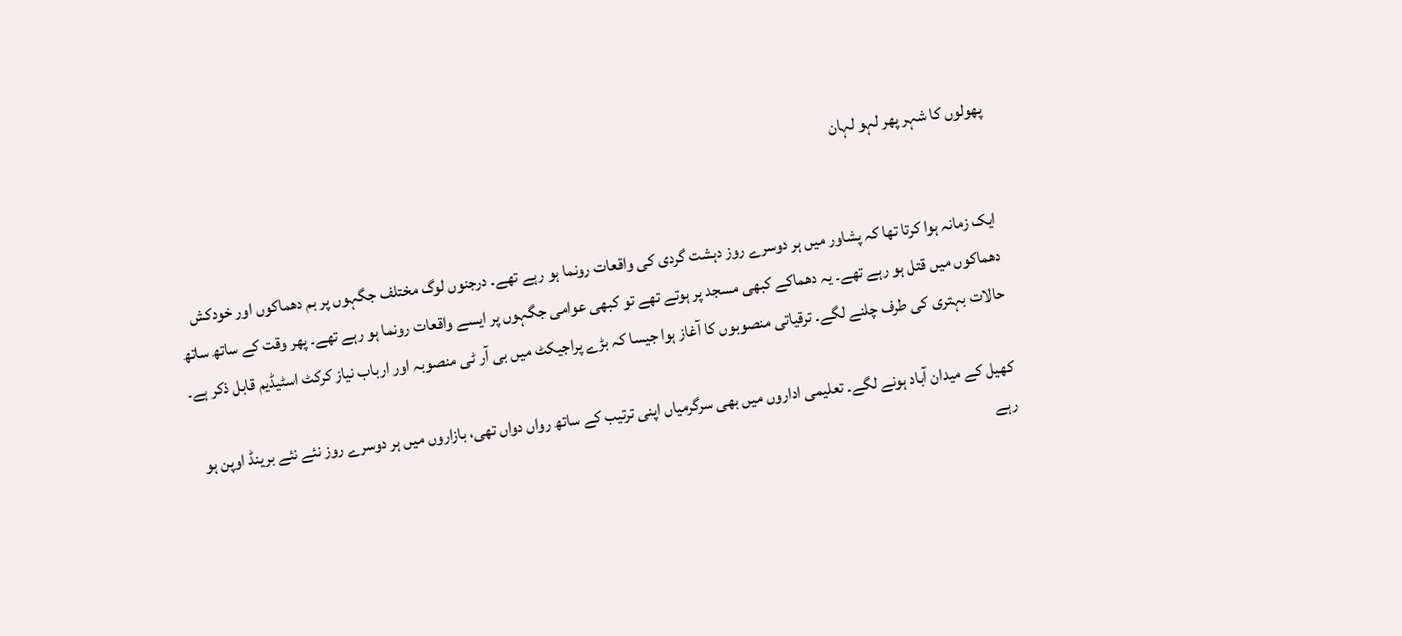پھولوں کا شہر پھر لہو لہان


ایک زمانہ ہوا کرتا تھا کہ پشاور میں ہر دوسرے روز دہشت گردی کی واقعات رونما ہو رہے تھے۔ درجنوں لوگ مختلف جگہوں پر بم دھماکوں اور خودکش دھماکوں میں قتل ہو رہے تھے۔ یہ دھماکے کبھی مسجد پر ہوتے تھے تو کبھی عوامی جگہوں پر ایسے واقعات رونما ہو رہے تھے۔ پھر وقت کے ساتھ ساتھ حالات بہتری کی طرف چلنے لگے۔ ترقیاتی منصوبوں کا آغاز ہوا جیسا کہ بڑے پراجیکٹ میں بی آر ٹی منصوبہ اور ارباب نیاز کرکٹ اسٹیڈیم قابل ذکر ہے۔

کھیل کے میدان آباد ہونے لگے۔ تعلیمی اداروں میں بھی سرگرمیاں اپنی ترتیب کے ساتھ رواں دواں تھی، بازاروں میں ہر دوسرے روز نئے نئے برینڈ اوپن ہو رہے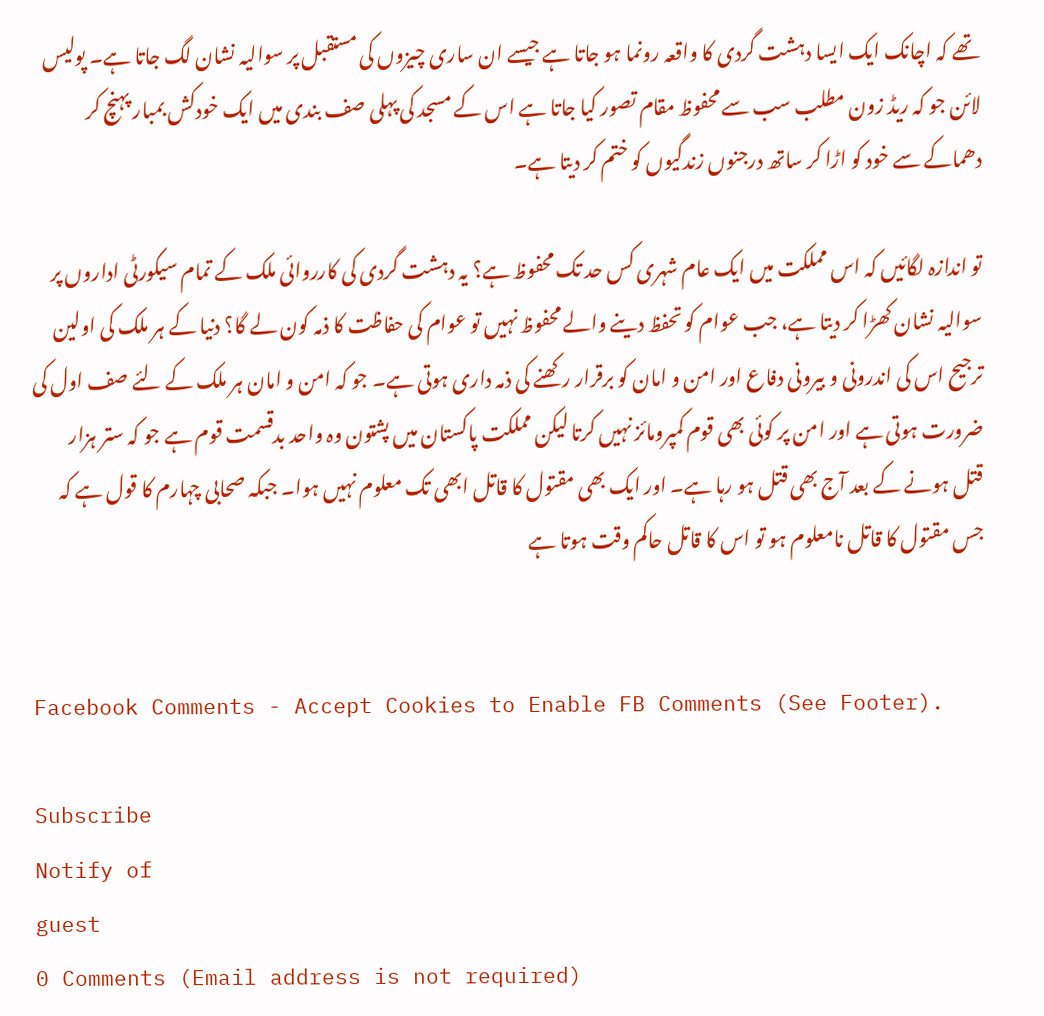تھے کہ اچانک ایک ایسا دہشت گردی کا واقعہ رونما ہو جاتا ہے جیسے ان ساری چیزوں کی مستقبل پر سوالیہ نشان لگ جاتا ہے۔ پولیس لائن جو کہ ریڈ زون مطلب سب سے محفوظ مقام تصور کیا جاتا ہے اس کے مسجد کی پہلی صف بندی میں ایک خودکش بمبار پہنچ کر دھماکے سے خود کو اڑا کر ساتھ درجنوں زندگیوں کو ختم کر دیتا ہے۔

تو اندازہ لگائیں کہ اس مملکت میں ایک عام شہری کس حد تک محفوظ ہے؟ یہ دہشت گردی کی کارروائی ملک کے تمام سیکورٹی اداروں پر سوالیہ نشان کھڑا کر دیتا ہے، جب عوام کو تحفظ دینے والے محفوظ نہیں تو عوام کی حفاظت کا ذمہ کون لے گا؟ دنیا کے ہر ملک کی اولین ترجیح اس کی اندرونی و بیرونی دفاع اور امن و امان کو برقرار رکھنے کی ذمہ داری ہوتی ہے۔ جو کہ امن و امان ہر ملک کے لئے صف اول کی ضرورت ہوتی ہے اور امن پر کوئی بھی قوم کمپرومائز نہیں کرتا لیکن مملکت پاکستان میں پشتون وہ واحد بدقسمت قوم ہے جو کہ ستر ہزار قتل ہونے کے بعد آج بھی قتل ہو رہا ہے۔ اور ایک بھی مقتول کا قاتل ابھی تک معلوم نہیں ہوا۔ جبکہ صحابی چہارم کا قول ہے کہ جس مقتول کا قاتل نامعلوم ہو تو اس کا قاتل حاکم وقت ہوتا ہے


Facebook Comments - Accept Cookies to Enable FB Comments (See Footer).

Subscribe
Notify of
guest
0 Comments (Email address is not required)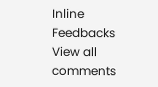Inline Feedbacks
View all comments